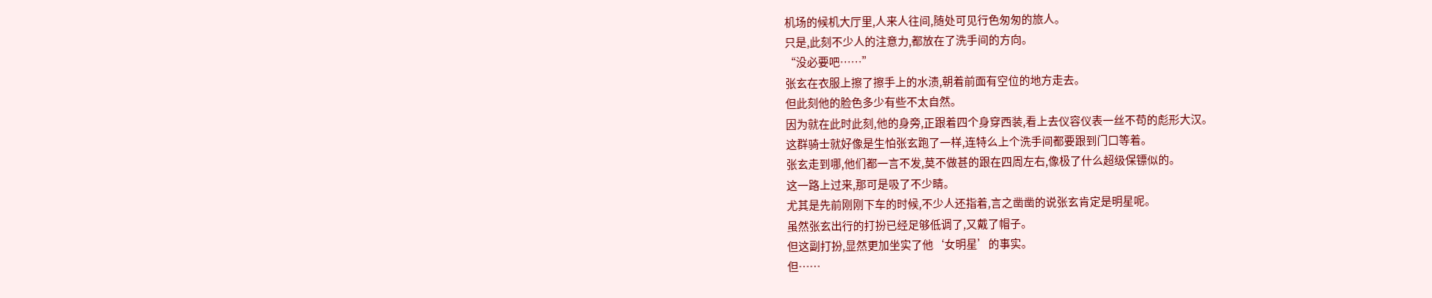机场的候机大厅里,人来人往间,随处可见行色匆匆的旅人。
只是,此刻不少人的注意力,都放在了洗手间的方向。
“没必要吧……”
张玄在衣服上擦了擦手上的水渍,朝着前面有空位的地方走去。
但此刻他的脸色多少有些不太自然。
因为就在此时此刻,他的身旁,正跟着四个身穿西装,看上去仪容仪表一丝不苟的彪形大汉。
这群骑士就好像是生怕张玄跑了一样,连特么上个洗手间都要跟到门口等着。
张玄走到哪,他们都一言不发,莫不做甚的跟在四周左右,像极了什么超级保镖似的。
这一路上过来,那可是吸了不少睛。
尤其是先前刚刚下车的时候,不少人还指着,言之凿凿的说张玄肯定是明星呢。
虽然张玄出行的打扮已经足够低调了,又戴了帽子。
但这副打扮,显然更加坐实了他‘女明星’的事实。
但……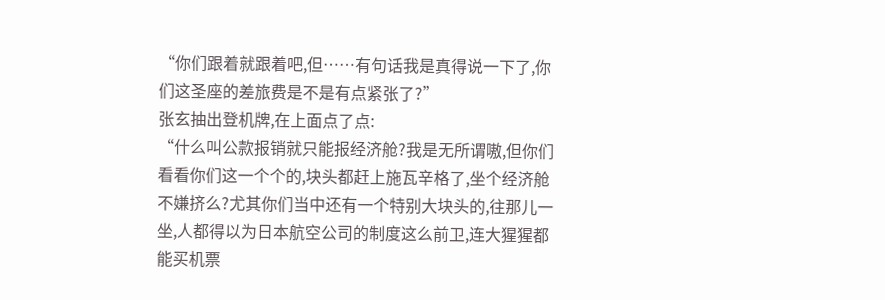“你们跟着就跟着吧,但……有句话我是真得说一下了,你们这圣座的差旅费是不是有点紧张了?”
张玄抽出登机牌,在上面点了点:
“什么叫公款报销就只能报经济舱?我是无所谓嗷,但你们看看你们这一个个的,块头都赶上施瓦辛格了,坐个经济舱不嫌挤么?尤其你们当中还有一个特别大块头的,往那儿一坐,人都得以为日本航空公司的制度这么前卫,连大猩猩都能买机票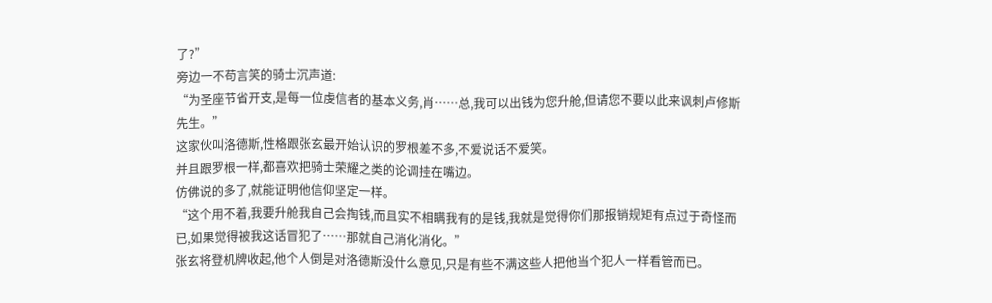了?”
旁边一不苟言笑的骑士沉声道:
“为圣座节省开支,是每一位虔信者的基本义务,肖……总,我可以出钱为您升舱,但请您不要以此来讽刺卢修斯先生。”
这家伙叫洛德斯,性格跟张玄最开始认识的罗根差不多,不爱说话不爱笑。
并且跟罗根一样,都喜欢把骑士荣耀之类的论调挂在嘴边。
仿佛说的多了,就能证明他信仰坚定一样。
“这个用不着,我要升舱我自己会掏钱,而且实不相瞒我有的是钱,我就是觉得你们那报销规矩有点过于奇怪而已,如果觉得被我这话冒犯了……那就自己消化消化。”
张玄将登机牌收起,他个人倒是对洛德斯没什么意见,只是有些不满这些人把他当个犯人一样看管而已。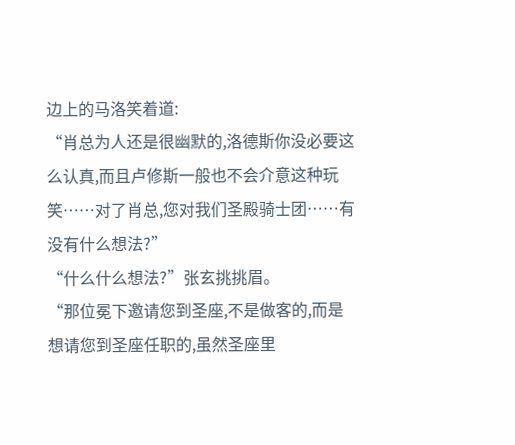边上的马洛笑着道:
“肖总为人还是很幽默的,洛德斯你没必要这么认真,而且卢修斯一般也不会介意这种玩笑……对了肖总,您对我们圣殿骑士团……有没有什么想法?”
“什么什么想法?”张玄挑挑眉。
“那位冕下邀请您到圣座,不是做客的,而是想请您到圣座任职的,虽然圣座里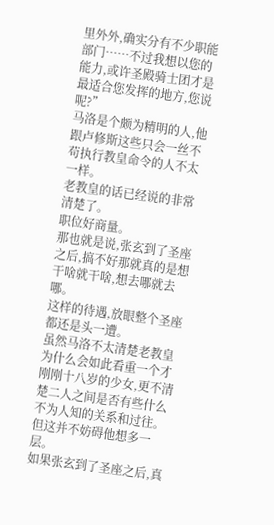里外外,确实分有不少职能部门……不过我想以您的能力,或许圣殿骑士团才是最适合您发挥的地方,您说呢?”
马洛是个颇为精明的人,他跟卢修斯这些只会一丝不苟执行教皇命令的人不太一样。
老教皇的话已经说的非常清楚了。
职位好商量。
那也就是说,张玄到了圣座之后,搞不好那就真的是想干啥就干啥,想去哪就去哪。
这样的待遇,放眼整个圣座都还是头一遭。
虽然马洛不太清楚老教皇为什么会如此看重一个才刚刚十八岁的少女,更不清楚二人之间是否有些什么不为人知的关系和过往。
但这并不妨碍他想多一层。
如果张玄到了圣座之后,真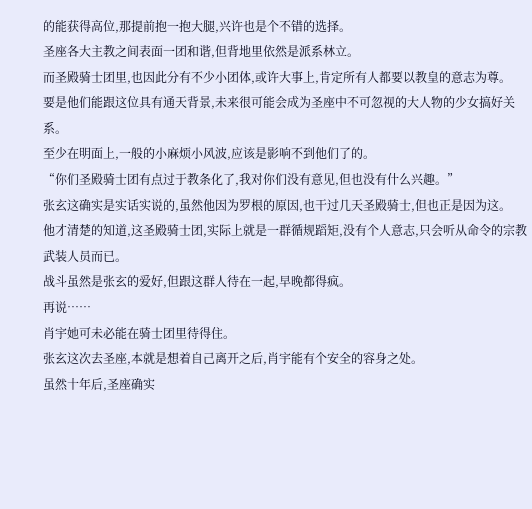的能获得高位,那提前抱一抱大腿,兴许也是个不错的选择。
圣座各大主教之间表面一团和谐,但背地里依然是派系林立。
而圣殿骑士团里,也因此分有不少小团体,或许大事上,肯定所有人都要以教皇的意志为尊。
要是他们能跟这位具有通天背景,未来很可能会成为圣座中不可忽视的大人物的少女搞好关系。
至少在明面上,一般的小麻烦小风波,应该是影响不到他们了的。
“你们圣殿骑士团有点过于教条化了,我对你们没有意见,但也没有什么兴趣。”
张玄这确实是实话实说的,虽然他因为罗根的原因,也干过几天圣殿骑士,但也正是因为这。
他才清楚的知道,这圣殿骑士团,实际上就是一群循规蹈矩,没有个人意志,只会听从命令的宗教武装人员而已。
战斗虽然是张玄的爱好,但跟这群人待在一起,早晚都得疯。
再说……
肖宇她可未必能在骑士团里待得住。
张玄这次去圣座,本就是想着自己离开之后,肖宇能有个安全的容身之处。
虽然十年后,圣座确实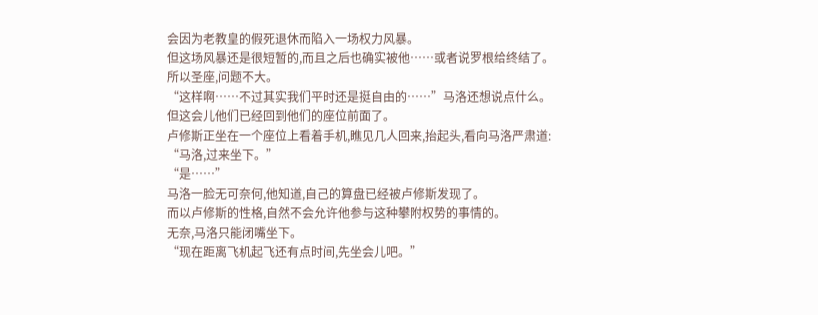会因为老教皇的假死退休而陷入一场权力风暴。
但这场风暴还是很短暂的,而且之后也确实被他……或者说罗根给终结了。
所以圣座,问题不大。
“这样啊……不过其实我们平时还是挺自由的……”马洛还想说点什么。
但这会儿他们已经回到他们的座位前面了。
卢修斯正坐在一个座位上看着手机,瞧见几人回来,抬起头,看向马洛严肃道:
“马洛,过来坐下。”
“是……”
马洛一脸无可奈何,他知道,自己的算盘已经被卢修斯发现了。
而以卢修斯的性格,自然不会允许他参与这种攀附权势的事情的。
无奈,马洛只能闭嘴坐下。
“现在距离飞机起飞还有点时间,先坐会儿吧。”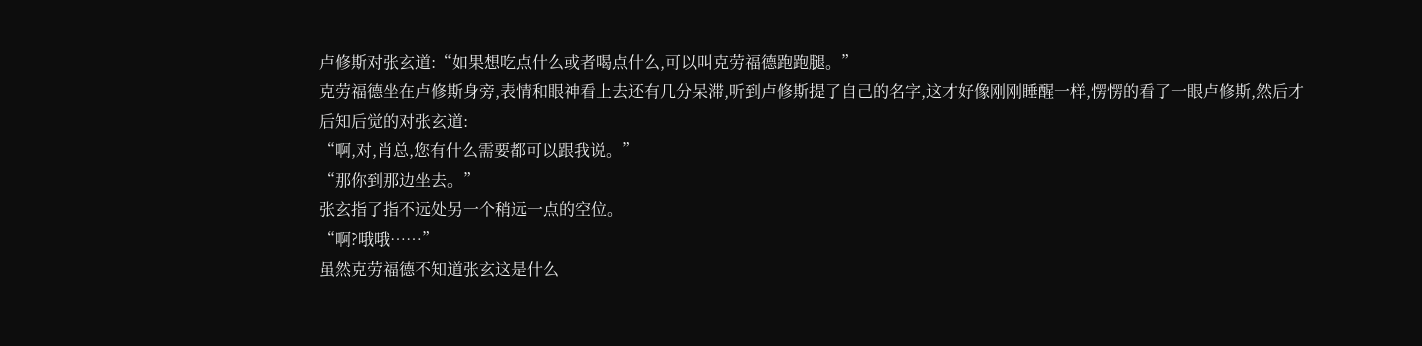卢修斯对张玄道:“如果想吃点什么或者喝点什么,可以叫克劳福德跑跑腿。”
克劳福德坐在卢修斯身旁,表情和眼神看上去还有几分呆滞,听到卢修斯提了自己的名字,这才好像刚刚睡醒一样,愣愣的看了一眼卢修斯,然后才后知后觉的对张玄道:
“啊,对,肖总,您有什么需要都可以跟我说。”
“那你到那边坐去。”
张玄指了指不远处另一个稍远一点的空位。
“啊?哦哦……”
虽然克劳福德不知道张玄这是什么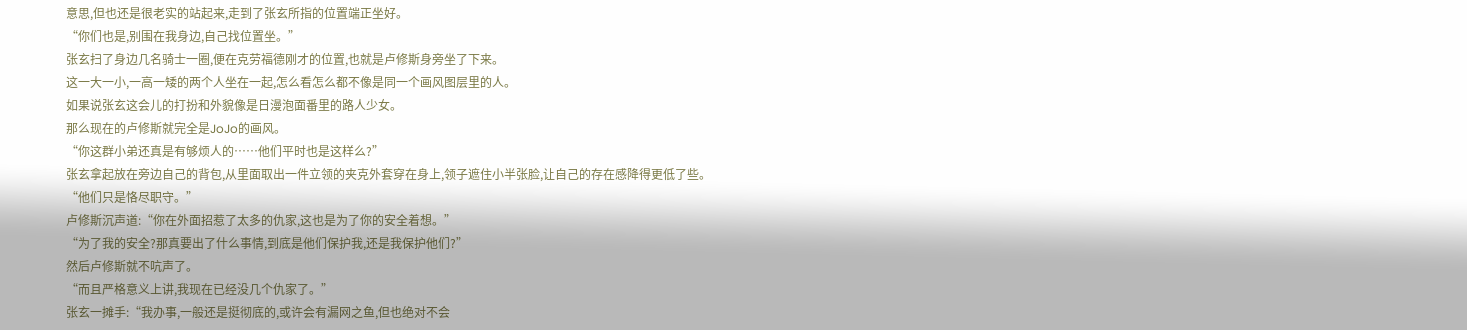意思,但也还是很老实的站起来,走到了张玄所指的位置端正坐好。
“你们也是,别围在我身边,自己找位置坐。”
张玄扫了身边几名骑士一圈,便在克劳福德刚才的位置,也就是卢修斯身旁坐了下来。
这一大一小,一高一矮的两个人坐在一起,怎么看怎么都不像是同一个画风图层里的人。
如果说张玄这会儿的打扮和外貌像是日漫泡面番里的路人少女。
那么现在的卢修斯就完全是JoJo的画风。
“你这群小弟还真是有够烦人的……他们平时也是这样么?”
张玄拿起放在旁边自己的背包,从里面取出一件立领的夹克外套穿在身上,领子遮住小半张脸,让自己的存在感降得更低了些。
“他们只是恪尽职守。”
卢修斯沉声道:“你在外面招惹了太多的仇家,这也是为了你的安全着想。”
“为了我的安全?那真要出了什么事情,到底是他们保护我,还是我保护他们?”
然后卢修斯就不吭声了。
“而且严格意义上讲,我现在已经没几个仇家了。”
张玄一摊手:“我办事,一般还是挺彻底的,或许会有漏网之鱼,但也绝对不会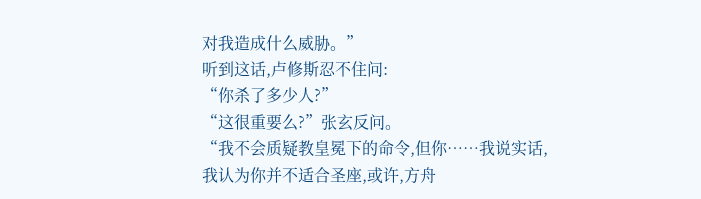对我造成什么威胁。”
听到这话,卢修斯忍不住问:
“你杀了多少人?”
“这很重要么?”张玄反问。
“我不会质疑教皇冕下的命令,但你……我说实话,我认为你并不适合圣座,或许,方舟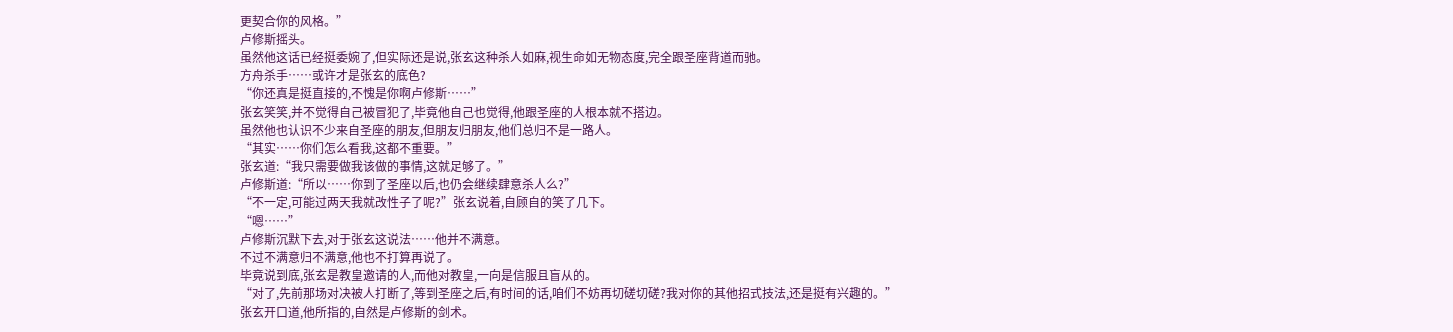更契合你的风格。”
卢修斯摇头。
虽然他这话已经挺委婉了,但实际还是说,张玄这种杀人如麻,视生命如无物态度,完全跟圣座背道而驰。
方舟杀手……或许才是张玄的底色?
“你还真是挺直接的,不愧是你啊卢修斯……”
张玄笑笑,并不觉得自己被冒犯了,毕竟他自己也觉得,他跟圣座的人根本就不搭边。
虽然他也认识不少来自圣座的朋友,但朋友归朋友,他们总归不是一路人。
“其实……你们怎么看我,这都不重要。”
张玄道:“我只需要做我该做的事情,这就足够了。”
卢修斯道:“所以……你到了圣座以后,也仍会继续肆意杀人么?”
“不一定,可能过两天我就改性子了呢?”张玄说着,自顾自的笑了几下。
“嗯……”
卢修斯沉默下去,对于张玄这说法……他并不满意。
不过不满意归不满意,他也不打算再说了。
毕竟说到底,张玄是教皇邀请的人,而他对教皇,一向是信服且盲从的。
“对了,先前那场对决被人打断了,等到圣座之后,有时间的话,咱们不妨再切磋切磋?我对你的其他招式技法,还是挺有兴趣的。”
张玄开口道,他所指的,自然是卢修斯的剑术。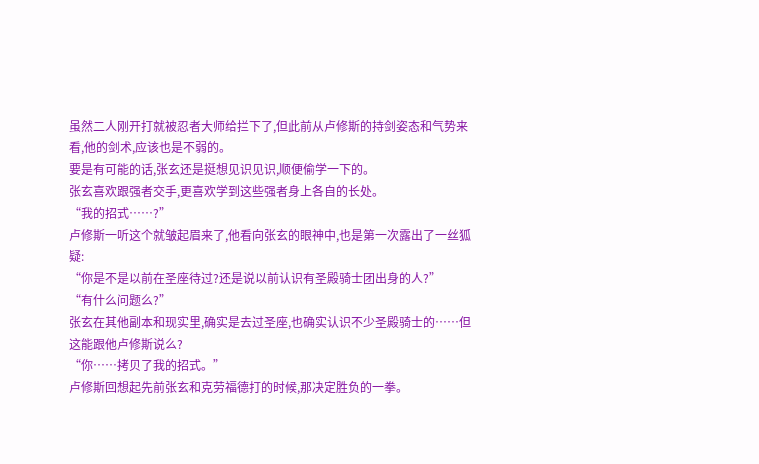虽然二人刚开打就被忍者大师给拦下了,但此前从卢修斯的持剑姿态和气势来看,他的剑术,应该也是不弱的。
要是有可能的话,张玄还是挺想见识见识,顺便偷学一下的。
张玄喜欢跟强者交手,更喜欢学到这些强者身上各自的长处。
“我的招式……?”
卢修斯一听这个就皱起眉来了,他看向张玄的眼神中,也是第一次露出了一丝狐疑:
“你是不是以前在圣座待过?还是说以前认识有圣殿骑士团出身的人?”
“有什么问题么?”
张玄在其他副本和现实里,确实是去过圣座,也确实认识不少圣殿骑士的……但这能跟他卢修斯说么?
“你……拷贝了我的招式。”
卢修斯回想起先前张玄和克劳福德打的时候,那决定胜负的一拳。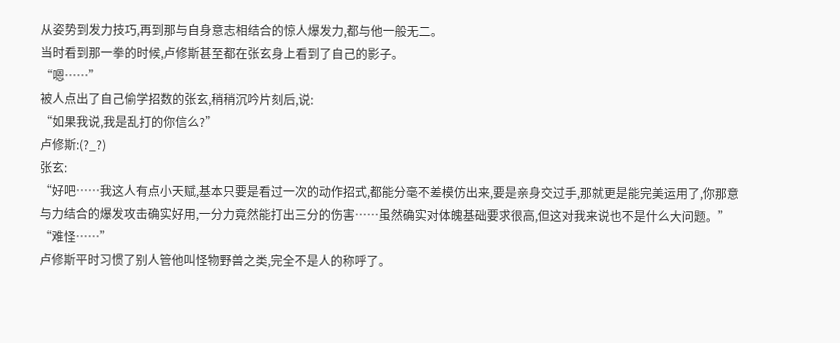从姿势到发力技巧,再到那与自身意志相结合的惊人爆发力,都与他一般无二。
当时看到那一拳的时候,卢修斯甚至都在张玄身上看到了自己的影子。
“嗯……”
被人点出了自己偷学招数的张玄,稍稍沉吟片刻后,说:
“如果我说,我是乱打的你信么?”
卢修斯:(?_?)
张玄:
“好吧……我这人有点小天赋,基本只要是看过一次的动作招式,都能分毫不差模仿出来,要是亲身交过手,那就更是能完美运用了,你那意与力结合的爆发攻击确实好用,一分力竟然能打出三分的伤害……虽然确实对体魄基础要求很高,但这对我来说也不是什么大问题。”
“难怪……”
卢修斯平时习惯了别人管他叫怪物野兽之类,完全不是人的称呼了。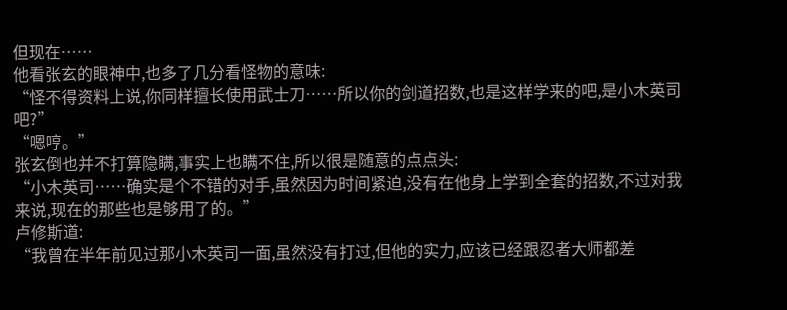但现在……
他看张玄的眼神中,也多了几分看怪物的意味:
“怪不得资料上说,你同样擅长使用武士刀……所以你的剑道招数,也是这样学来的吧,是小木英司吧?”
“嗯哼。”
张玄倒也并不打算隐瞒,事实上也瞒不住,所以很是随意的点点头:
“小木英司……确实是个不错的对手,虽然因为时间紧迫,没有在他身上学到全套的招数,不过对我来说,现在的那些也是够用了的。”
卢修斯道:
“我曾在半年前见过那小木英司一面,虽然没有打过,但他的实力,应该已经跟忍者大师都差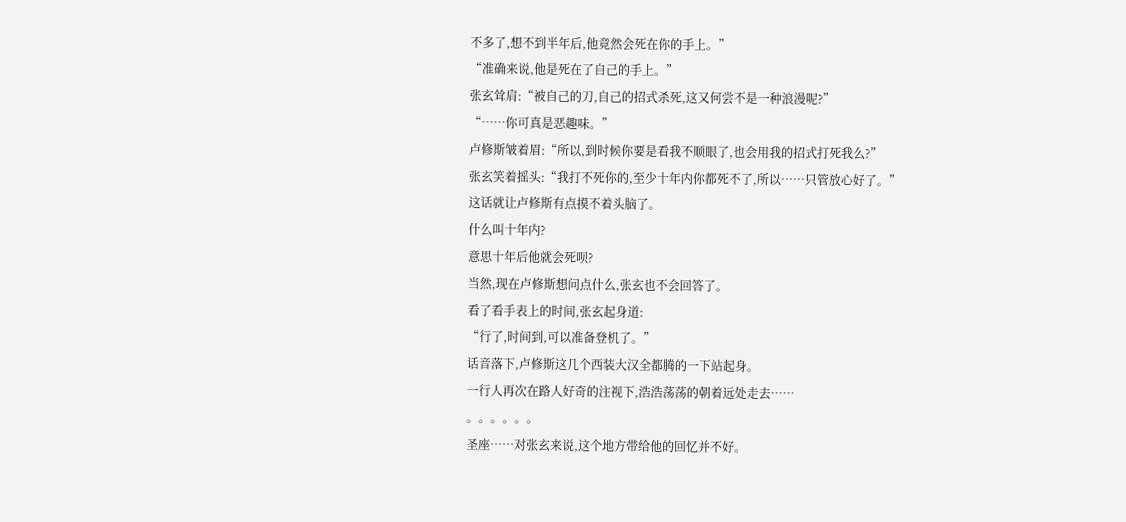不多了,想不到半年后,他竟然会死在你的手上。”
“准确来说,他是死在了自己的手上。”
张玄耸肩:“被自己的刀,自己的招式杀死,这又何尝不是一种浪漫呢?”
“……你可真是恶趣味。”
卢修斯皱着眉:“所以,到时候你要是看我不顺眼了,也会用我的招式打死我么?”
张玄笑着摇头:“我打不死你的,至少十年内你都死不了,所以……只管放心好了。”
这话就让卢修斯有点摸不着头脑了。
什么叫十年内?
意思十年后他就会死呗?
当然,现在卢修斯想问点什么,张玄也不会回答了。
看了看手表上的时间,张玄起身道:
“行了,时间到,可以准备登机了。”
话音落下,卢修斯这几个西装大汉全都腾的一下站起身。
一行人再次在路人好奇的注视下,浩浩荡荡的朝着远处走去……
。。。。。。
圣座……对张玄来说,这个地方带给他的回忆并不好。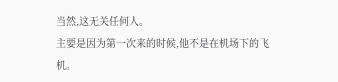当然,这无关任何人。
主要是因为第一次来的时候,他不是在机场下的飞机。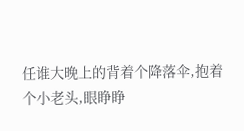任谁大晚上的背着个降落伞,抱着个小老头,眼睁睁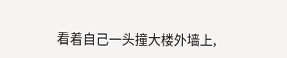看着自己一头撞大楼外墙上,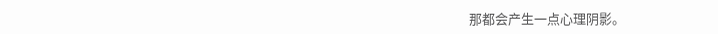那都会产生一点心理阴影。